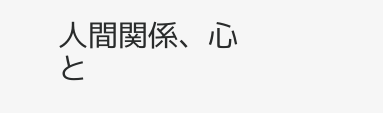人間関係、心と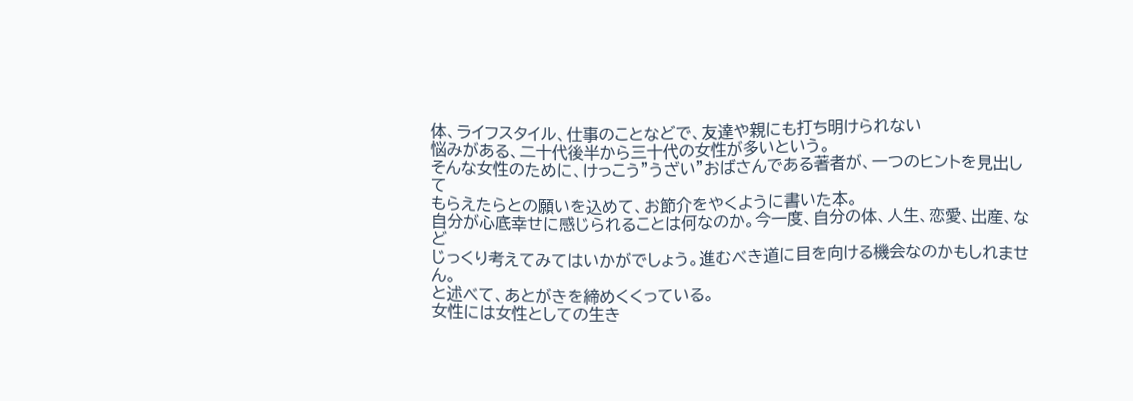体、ライフスタイル、仕事のことなどで、友達や親にも打ち明けられない
悩みがある、二十代後半から三十代の女性が多いという。
そんな女性のために、けっこう”うざい”おばさんである著者が、一つのヒントを見出して
もらえたらとの願いを込めて、お節介をやくように書いた本。
自分が心底幸せに感じられることは何なのか。今一度、自分の体、人生、恋愛、出産、など
じっくり考えてみてはいかがでしょう。進むべき道に目を向ける機会なのかもしれません。
と述べて、あとがきを締めくくっている。
女性には女性としての生き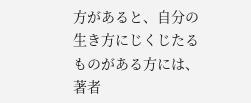方があると、自分の生き方にじくじたるものがある方には、著者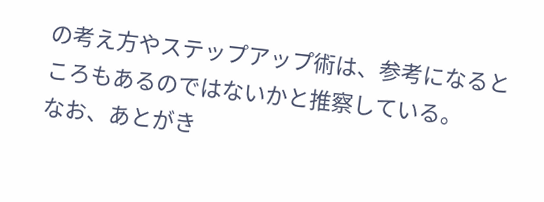の考え方やステップアップ術は、参考になるところもあるのではないかと推察している。
なお、あとがき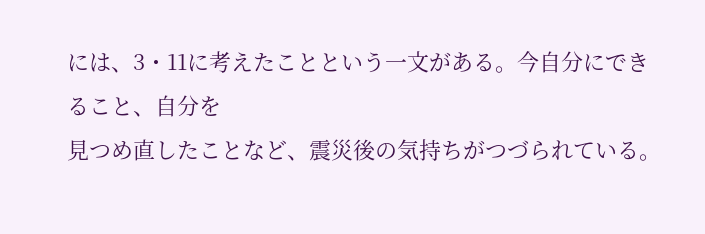には、3・11に考えたことという一文がある。今自分にできること、自分を
見つめ直したことなど、震災後の気持ちがつづられている。